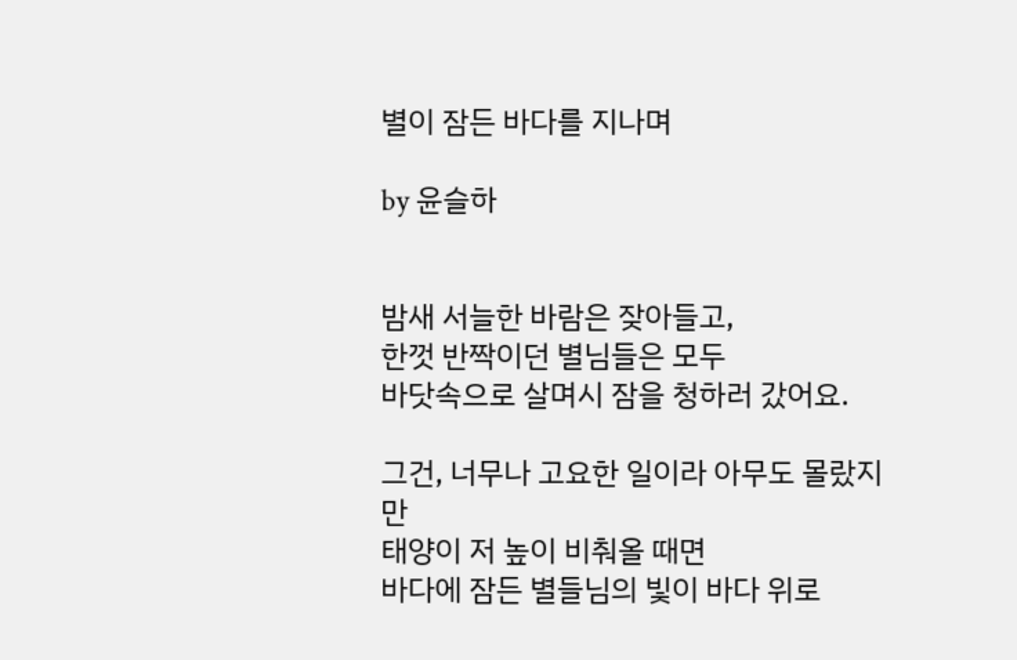별이 잠든 바다를 지나며

by 윤슬하


밤새 서늘한 바람은 잦아들고,
한껏 반짝이던 별님들은 모두
바닷속으로 살며시 잠을 청하러 갔어요.

그건, 너무나 고요한 일이라 아무도 몰랐지만
태양이 저 높이 비춰올 때면
바다에 잠든 별들님의 빛이 바다 위로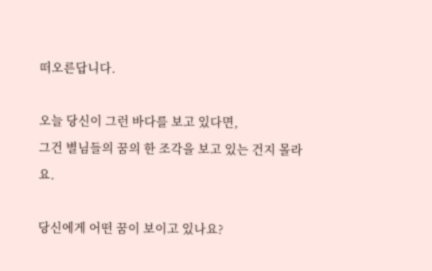떠오른답니다.

오늘 당신이 그런 바다를 보고 있다면,
그건 별님들의 꿈의 한 조각을 보고 있는 건지 몰라요.

당신에게 어떤 꿈이 보이고 있나요?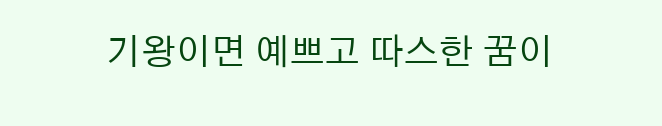기왕이면 예쁘고 따스한 꿈이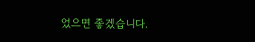었으면 좋겠습니다.